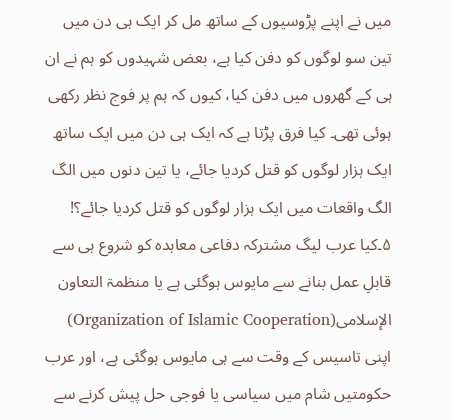میں نے اپنے پڑوسیوں کے ساتھ مل کر ایک ہی دن میں تین سو لوگوں کو دفن کیا ہے، بعض شہیدوں کو ہم نے ان ہی کے گھروں میں دفن کیا، کیوں کہ ہم پر فوج نظر رکھی ہوئی تھی۔ کیا فرق پڑتا ہے کہ ایک ہی دن میں ایک ساتھ ایک ہزار لوگوں کو قتل کردیا جائے، یا تین دنوں میں الگ الگ واقعات میں ایک ہزار لوگوں کو قتل کردیا جائے؟!
۵۔کیا عرب لیگ مشترکہ دفاعی معاہدہ کو شروع ہی سے قابلِ عمل بنانے سے مایوس ہوگئی ہے یا منظمۃ التعاون الإسلامی(Organization of Islamic Cooperation) اپنی تاسیس کے وقت سے ہی مایوس ہوگئی ہے، اور عرب حکومتیں شام میں سیاسی یا فوجی حل پیش کرنے سے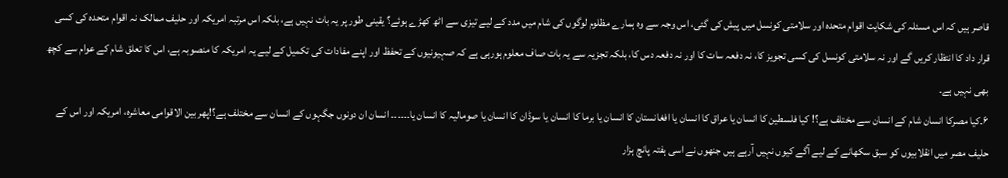قاصر ہیں کہ اس مسئلہ کی شکایت اقوام متحدہ اور سلامتی کونسل میں پیش کی گئی، اس وجہ سے وہ ہمارے مظلوم لوگوں کی شام میں مدد کے لیے تیزی سے اٹھ کھڑے ہوئے؟ یقینی طور پر یہ بات نہیں ہے، بلکہ اس مرتبہ امریکہ اور حلیف ممالک نہ اقوام متحدہ کی کسی قرار داد کا انتظار کریں گے اور نہ سلامتی کونسل کی کسی تجویز کا، نہ دفعہ سات کا اور نہ دفعہ دس کا، بلکہ تجزیہ سے یہ بات صاف معلوم ہورہی ہے کہ صہیونیوں کے تحفظ اور اپنے مفادات کی تکمیل کے لیے یہ امریکہ کا منصوبہ ہے، اس کا تعلق شام کے عوام سے کچھ بھی نہیں ہے۔
۶۔کیا مصرکا انسان شام کے انسان سے مختلف ہے؟! کیا فلسطین کا انسان یا عراق کا انسان یا افغانستان کا انسان یا برما کا انسان یا سوڈان کا انسان یا صومالیہ کا انسان یا۔۔۔۔۔۔ انسان ان دونوں جگہوں کے انسان سے مختلف ہے؟!پھر بین الاقوامی معاشرہ، امریکہ اور اس کے حلیف مصر میں انقلابیوں کو سبق سکھانے کے لیے آگے کیوں نہیں آرہے ہیں جنھوں نے اسی ہفتہ پانچ ہزار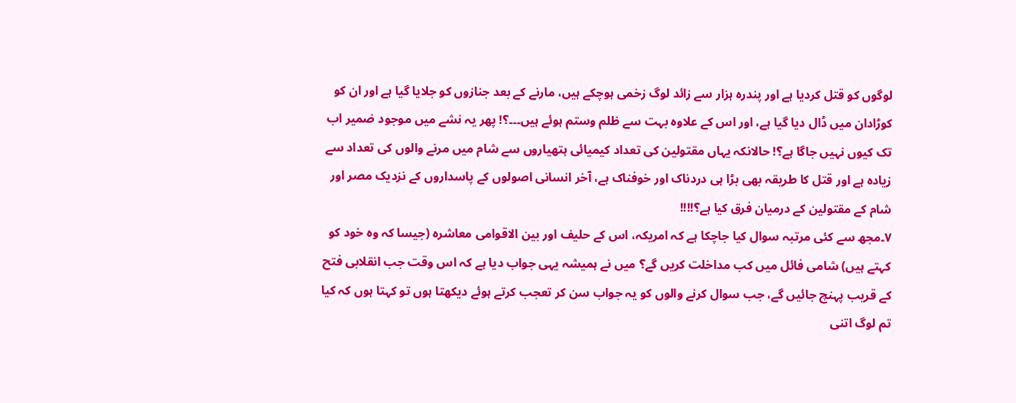لوگوں کو قتل کردیا ہے اور پندرہ ہزار سے زائد لوگ زخمی ہوچکے ہیں، مارنے کے بعد جنازوں کو جلایا گیا ہے اور ان کو کوڑادان میں ڈال دیا گیا ہے، اور اس کے علاوہ بہت سے ظلم وستم ہوئے ہیں۔۔۔؟! پھر یہ نشے میں موجود ضمیر اب تک کیوں نہیں جاگا ہے؟! حالانکہ یہاں مقتولین کی تعداد کیمیائی ہتھیاروں سے شام میں مرنے والوں کی تعداد سے زیادہ ہے اور قتل کا طریقہ بھی بڑا ہی دردناک اور خوفناک ہے، آخر انسانی اصولوں کے پاسداروں کے نزدیک مصر اور شام کے مقتولین کے درمیان فرق کیا ہے؟!!!!
۷۔مجھ سے کئی مرتبہ سوال کیا جاچکا ہے کہ امریکہ، اس کے حلیف اور بین الاقوامی معاشرہ (جیسا کہ وہ خود کو کہتے ہیں) شامی فائل میں کب مداخلت کریں گے؟ میں نے ہمیشہ یہی جواب دیا ہے کہ اس وقت جب انقلابی فتح کے قریب پہنچ جائیں گے، جب سوال کرنے والوں کو یہ جواب سن کر تعجب کرتے ہوئے دیکھتا ہوں تو کہتا ہوں کہ کیا تم لوگ اتنی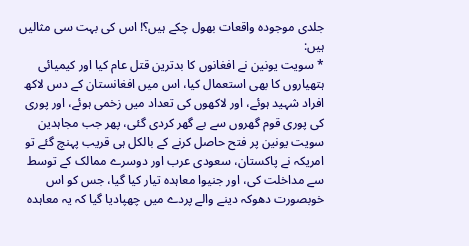جلدی موجودہ واقعات بھول چکے ہیں؟! اس کی بہت سی مثالیں ہیں:
* سویت یونین نے افغانوں کا بدترین قتل عام کیا اور کیمیائی ہتھیاروں کا بھی استعمال کیا، اس میں افغانستان کے دس لاکھ افراد شہید ہوئے، اور لاکھوں کی تعداد میں زخمی ہوئے، اور پوری کی پوری قوم گھروں سے بے گھر کردی گئی، پھر جب مجاہدین سویت یونین پر فتح حاصل کرنے کے بالکل ہی قریب پہنچ گئے تو امریکہ نے پاکستان، سعودی عرب اور دوسرے ممالک کے توسط سے مداخلت کی، اور جنیوا معاہدہ تیار کیا گیا، جس کو اس خوبصورت دھوکہ دینے والے پردے میں چھپادیا گیا کہ یہ معاہدہ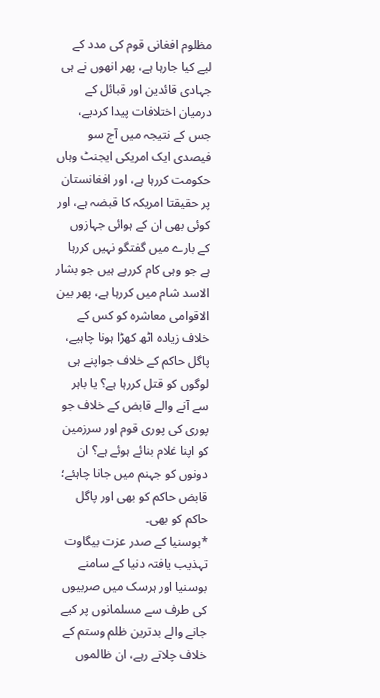مظلوم افغانی قوم کی مدد کے لیے کیا جارہا ہے، پھر انھوں نے ہی جہادی قائدین اور قبائل کے درمیان اختلافات پیدا کردیے، جس کے نتیجہ میں آج سو فیصدی ایک امریکی ایجنٹ وہاں حکومت کررہا ہے، اور افغانستان پر حقیقتا امریکہ کا قبضہ ہے، اور کوئی بھی ان کے ہوائی جہازوں کے بارے میں گفتگو نہیں کررہا ہے جو وہی کام کررہے ہیں جو بشار الاسد شام میں کررہا ہے، پھر بین الاقوامی معاشرہ کو کس کے خلاف زیادہ اٹھ کھڑا ہونا چاہیے، پاگل حاکم کے خلاف جواپنے ہی لوگوں کو قتل کررہا ہے؟ یا باہر سے آنے والے قابض کے خلاف جو پوری کی پوری قوم اور سرزمین کو اپنا غلام بنائے ہوئے ہے؟ ان دونوں کو جہنم میں جانا چاہئے؛ قابض حاکم کو بھی اور پاگل حاکم کو بھی۔
*بوسنیا کے صدر عزت بیگاوت تہذیب یافتہ دنیا کے سامنے بوسنیا اور ہرسک میں صربیوں کی طرف سے مسلمانوں پر کیے جانے والے بدترین ظلم وستم کے خلاف چلاتے رہے، ان ظالموں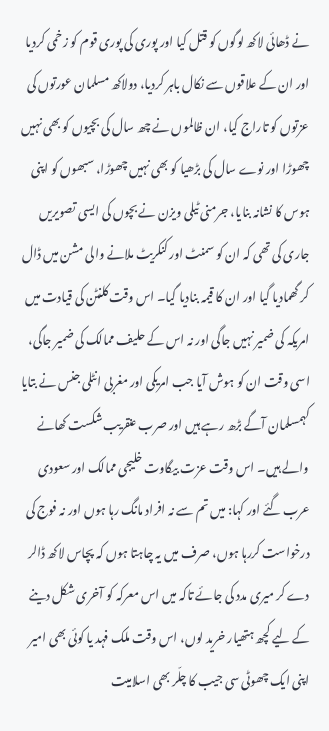نے ڈھائی لاکھ لوگوں کو قتل کیا اور پوری کی پوری قوم کو زخمی کردیا اور ان کے علاقوں سے نکال باہر کردیا، دولاکھ مسلمان عورتوں کی عزتوں کو تاراج کیا، ان ظالموں نے چھ سال کی بچیوں کو بھی نہیں چھوڑا اور نوے سال کی بڑھیا کو بھی نہیں چھوڑا، سبھوں کو اپنی ہوس کا نشانہ بنایا، جرمنی ٹیلی ویزن نے بچوں کی ایسی تصویریں جاری کی تھی کہ ان کو سمنٹ اور کنکریٹ ملانے والی مشن میں ڈال کر گھمادیا گیا اور ان کا قیمہ بنادیا گیا۔ اس وقت کلنٹن کی قیادت میں امریکہ کی ضمیر نہیں جاگی اور نہ اس کے حلیف ممالک کی ضمیر جاگی، اسی وقت ان کو ہوش آیا جب امریکی اور مغربی انٹلی جنس نے بتایا کہمسلمان آگے بڑھ رہے ہیں اور صرب عنقریب شکست کھانے والے ہیں۔ اس وقت عزت بیگاوت خلیجی ممالک اور سعودی عرب گئے اور کہا: میں تم سے نہ افراد مانگ رہا ہوں اور نہ فوج کی درخواست کررہا ہوں، صرف میں یہ چاہتا ہوں کہ پچاس لاکھ ڈالر دے کر میری مدد کی جائے تاکہ میں اس معرکہ کو آخری شکل دینے کے لیے کچھ ہتھیار خرید لوں، اس وقت ملک فہد یا کوئی بھی امیر اپنی ایک چھوٹی سی جیب کا چلّر بھی اسلامیت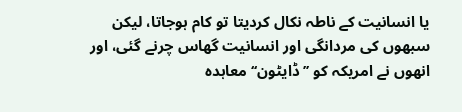یا انسانیت کے ناطہ نکال کردیتا تو کام ہوجاتا، لیکن سبھوں کی مردانگی اور انسانیت گھاس چرنے گئی، اور انھوں نے امریکہ کو ’’ڈایٹون‘‘ معاہدہ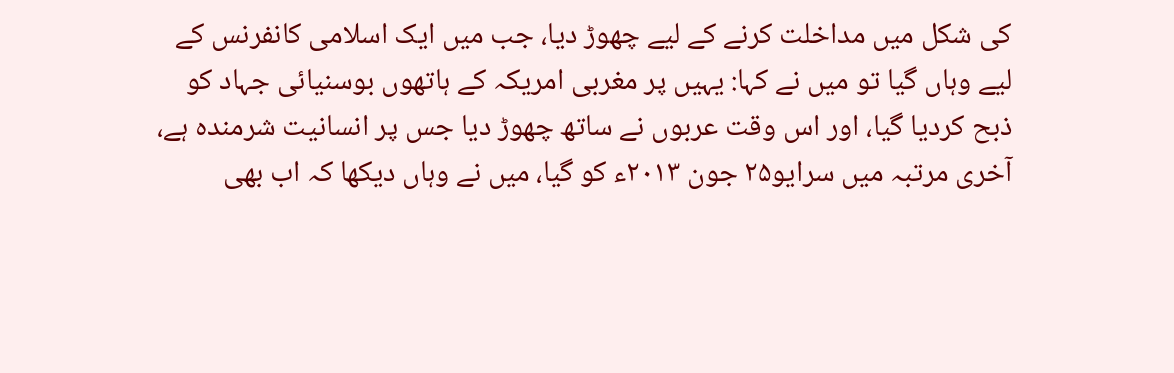کی شکل میں مداخلت کرنے کے لیے چھوڑ دیا، جب میں ایک اسلامی کانفرنس کے لیے وہاں گیا تو میں نے کہا: یہیں پر مغربی امریکہ کے ہاتھوں بوسنیائی جہاد کو ذبح کردیا گیا، اور اس وقت عربوں نے ساتھ چھوڑ دیا جس پر انسانیت شرمندہ ہے، آخری مرتبہ میں سرایو۲۵ جون ۲۰۱۳ء کو گیا، میں نے وہاں دیکھا کہ اب بھی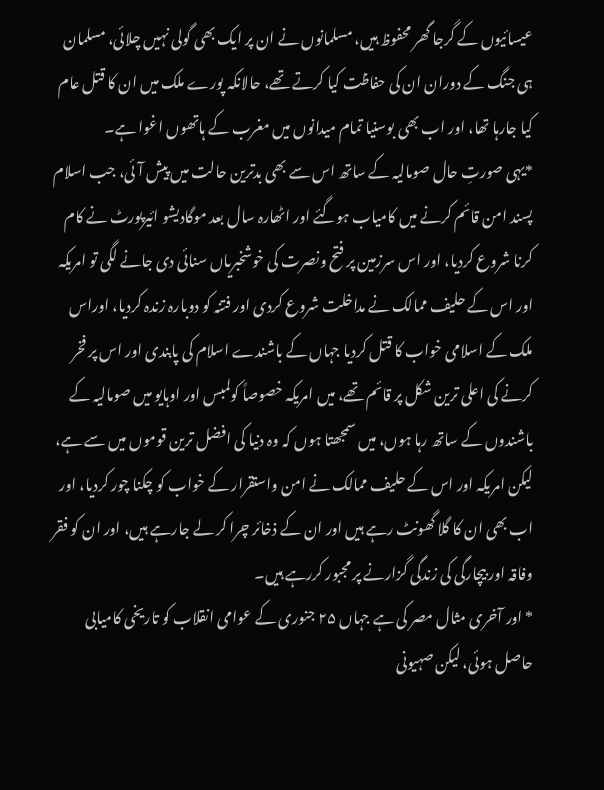عیسائیوں کے گرجا گھر محفوظ ہیں، مسلمانوں نے ان پر ایک بھی گولی نہیں چلائی، مسلمان ہی جنگ کے دوران ان کی حفاظت کیا کرتے تھے، حالانکہ پورے ملک میں ان کا قتل عام کیا جارہا تھا، اور اب بھی بوسنیا تمام میدانوں میں مغرب کے ہاتھوں اغوا ہے۔
*یہی صورتِ حال صومالیہ کے ساتھ اس سے بھی بدترین حالت میں پیش آئی، جب اسلام پسند امن قائم کرنے میں کامیاب ہوگئے اور اٹھارہ سال بعد موگادیشو ائیرپورٹ نے کام کرنا شروع کردیا، اور اس سرزمین پر فتح ونصرت کی خوشخبریاں سنائی دی جانے لگی تو امریکہ اور اس کے حلیف ممالک نے مداخلت شروع کردی اور فتنہ کو دوبارہ زندہ کردیا، اوراس ملک کے اسلامی خواب کا قتل کردیا جہاں کے باشندے اسلام کی پابندی اور اس پر فخر کرنے کی اعلی ترین شکل پر قائم تھے، میں امریکہ خصوصاً کولمبس اور اوہایو میں صومالیہ کے باشندوں کے ساتھ رہا ہوں، میں سمجھتا ہوں کہ وہ دنیا کی افضل ترین قوموں میں سے ہے، لیکن امریکہ اور اس کے حلیف ممالک نے امن واستقرار کے خواب کو چکنا چور کردیا، اور اب بھی ان کا گلا گھونٹ رہے ہیں اور ان کے ذخائر چرا کر لے جارہے ہیں، اور ان کو فقر وفاقہ اور بیچارگی کی زندگی گزارنے پر مجبور کررہے ہیں۔
* اور آخری مثال مصر کی ہے جہاں ۲۵ جنوری کے عوامی انقلاب کو تاریخی کامیابی حاصل ہوئی، لیکن صہیونی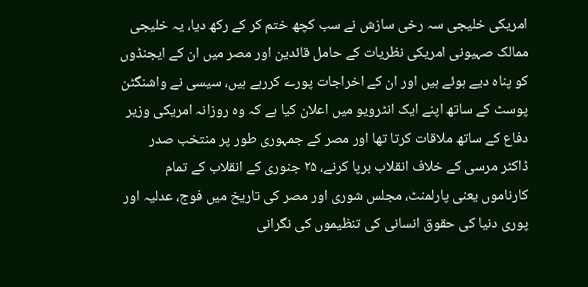امریکی خلیجی سہ رخی سازش نے سب کچھ ختم کر کے رکھ دیا، یہ خلیجی ممالک صہیونی امریکی نظریات کے حامل قائدین اور مصر میں ان کے ایجنڈوں کو پناہ دیے ہوئے ہیں اور ان کے اخراجات پورے کررہے ہیں، سیسی نے واشنگٹن پوسٹ کے ساتھ اپنے ایک انٹرویو میں اعلان کیا ہے کہ وہ روزانہ امریکی وزیر دفاع کے ساتھ ملاقات کرتا تھا اور مصر کے جمہوری طور پر منتخب صدر ڈاکٹر مرسی کے خلاف انقلاب برپا کرنے، ۲۵ جنوری کے انقلاب کے تمام کارناموں یعنی پارلمنٹ، مجلس شوری اور مصر کی تاریخ میں فوج، عدلیہ اور پوری دنیا کی حقوق انسانی کی تنظیموں کی نگرانی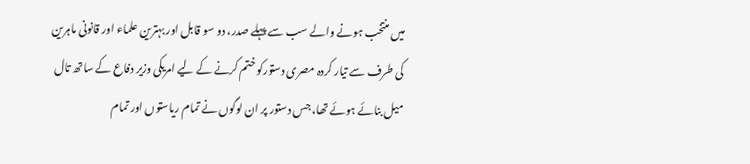میں منتخب ہونے والے سب سے پہلے صدر، دو سو قابل اور بہترین علماء اور قانونی ماہرین کی طرف سے تیار کردہ مصری دستورکو ختم کرنے کے لیے امریکی وزیر دفاع کے ساتھ تال میل بنائے ہوئے تھا، جس دستور پر ان لوگوں نے تمام ریاستوں اور تمام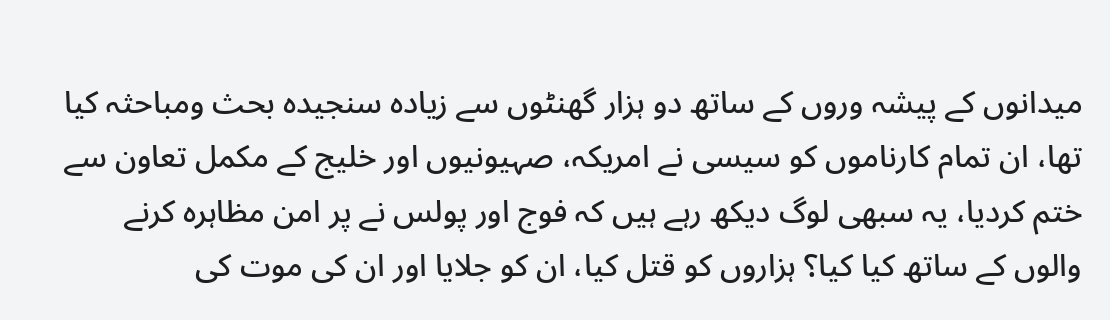میدانوں کے پیشہ وروں کے ساتھ دو ہزار گھنٹوں سے زیادہ سنجیدہ بحث ومباحثہ کیا تھا، ان تمام کارناموں کو سیسی نے امریکہ، صہیونیوں اور خلیج کے مکمل تعاون سے ختم کردیا، یہ سبھی لوگ دیکھ رہے ہیں کہ فوج اور پولس نے پر امن مظاہرہ کرنے والوں کے ساتھ کیا کیا؟ ہزاروں کو قتل کیا، ان کو جلایا اور ان کی موت کی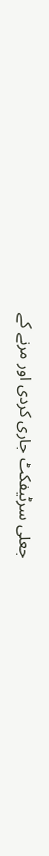جعلی سرٹیفکٹ جاری کردی اور مرنے کے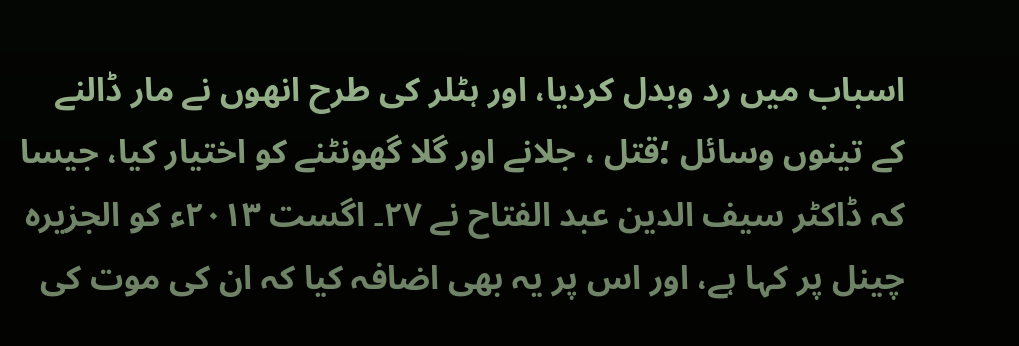اسباب میں رد وبدل کردیا، اور ہٹلر کی طرح انھوں نے مار ڈالنے کے تینوں وسائل ؛قتل ، جلانے اور گلا گھونٹنے کو اختیار کیا، جیسا کہ ڈاکٹر سیف الدین عبد الفتاح نے ۲۷۔ اگست ۲۰۱۳ء کو الجزیرہ چینل پر کہا ہے، اور اس پر یہ بھی اضافہ کیا کہ ان کی موت کی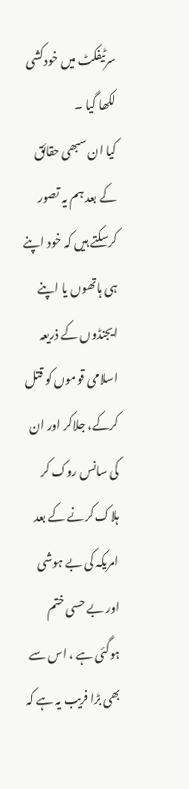سرٹیفکٹ میں خودکشی لکھا گیا ۔
کیا ان سبھی حقائق کے بعد ہم یہ تصور کرسکتے ہیں کہ خود اپنے ہی ہاتھوں یا اپنے ایجنڈوں کے ذریعہ اسلامی قوموں کو قتل کرکے، جلاکر اور ان کی سانس روک کر ہلاک کرنے کے بعد امریکہ کی بے ہوشی اور بے حسی ختم ہوگئی ہے ، اس سے بھی بڑا فریب یہ ہے کہ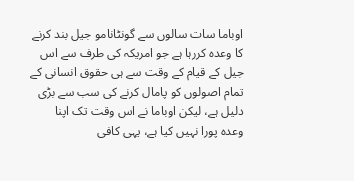اوباما سات سالوں سے گونٹانامو جیل بند کرنے کا وعدہ کررہا ہے جو امریکہ کی طرف سے اس جیل کے قیام کے وقت سے ہی حقوق انسانی کے تمام اصولوں کو پامال کرنے کی سب سے بڑی دلیل ہے، لیکن اوباما نے اس وقت تک اپنا وعدہ پورا نہیں کیا ہے، یہی کافی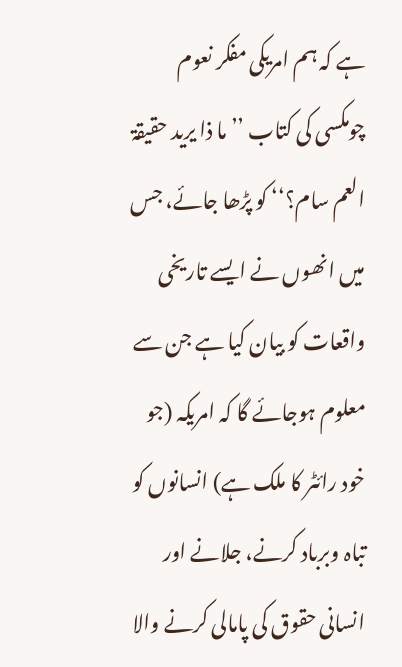ہے کہ ہم امریکی مفکر نعوم چومکسی کی کتاب ’’ما ذا یرید حقیقۃ العم سام؟‘‘ کو پڑھا جائے، جس میں انھوں نے ایسے تاریخی واقعات کو بیان کیا ہے جن سے معلوم ہوجائے گا کہ امریکہ (جو خود رائٹر کا ملک ہے) انسانوں کو تباہ وبرباد کرنے، جلانے اور انسانی حقوق کی پامالی کرنے والا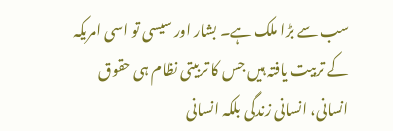سب سے بڑا ملک ہے۔ بشار اور سیسی تو اسی امریکہ کے تربیت یافتہ ہیں جس کا تربیتی نظام ہی حقوق انسانی، انسانی زندگی بلکہ انسانی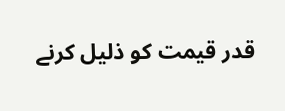قدر قیمت کو ذلیل کرنے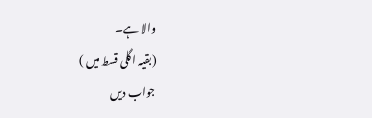والا ہے۔
(بقیہ اگلی قسط میں )
جواب دیں